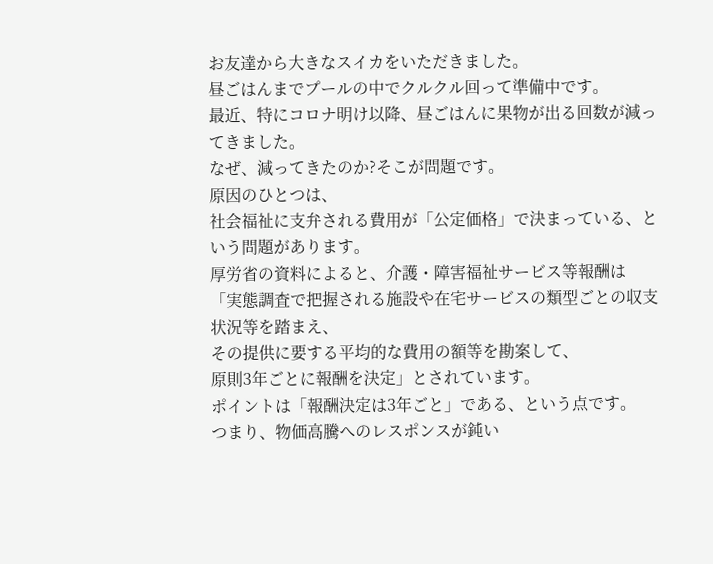お友達から大きなスイカをいただきました。
昼ごはんまでプールの中でクルクル回って準備中です。
最近、特にコロナ明け以降、昼ごはんに果物が出る回数が減ってきました。
なぜ、減ってきたのか?そこが問題です。
原因のひとつは、
社会福祉に支弁される費用が「公定価格」で決まっている、という問題があります。
厚労省の資料によると、介護・障害福祉サービス等報酬は
「実態調査で把握される施設や在宅サービスの類型ごとの収支状況等を踏まえ、
その提供に要する平均的な費用の額等を勘案して、
原則3年ごとに報酬を決定」とされています。
ポイントは「報酬決定は3年ごと」である、という点です。
つまり、物価高騰へのレスポンスが鈍い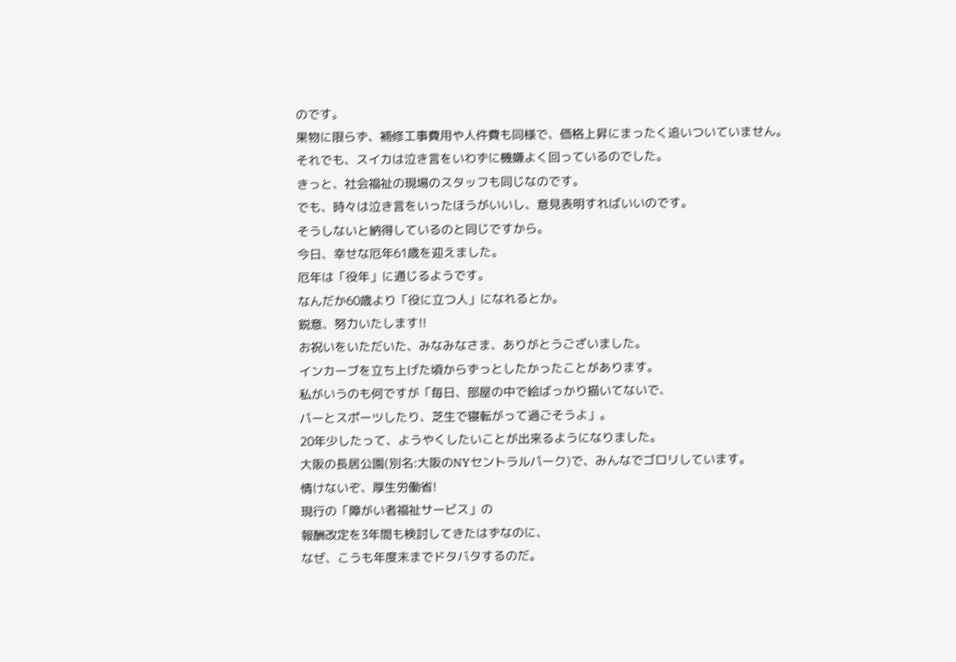のです。
果物に限らず、補修工事費用や人件費も同様で、価格上昇にまったく追いついていません。
それでも、スイカは泣き言をいわずに機嫌よく回っているのでした。
きっと、社会福祉の現場のスタッフも同じなのです。
でも、時々は泣き言をいったほうがいいし、意見表明すればいいのです。
そうしないと納得しているのと同じですから。
今日、幸せな厄年61歳を迎えました。
厄年は「役年」に通じるようです。
なんだか60歳より「役に立つ人」になれるとか。
鋭意、努力いたします!!
お祝いをいただいた、みなみなさま、ありがとうございました。
インカーブを立ち上げた頃からずっとしたかったことがあります。
私がいうのも何ですが「毎日、部屋の中で絵ばっかり描いてないで、
パーとスポーツしたり、芝生で寝転がって過ごそうよ」。
20年少したって、ようやくしたいことが出来るようになりました。
大阪の長居公園(別名:大阪のNYセントラルパーク)で、みんなでゴロリしています。
情けないぞ、厚生労働省!
現行の「障がい者福祉サービス」の
報酬改定を3年間も検討してきたはずなのに、
なぜ、こうも年度末までドタバタするのだ。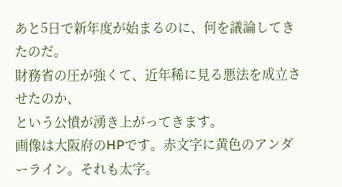あと5日で新年度が始まるのに、何を議論してきたのだ。
財務省の圧が強くて、近年稀に見る悪法を成立させたのか、
という公憤が湧き上がってきます。
画像は大阪府のHPです。赤文字に黄色のアンダーライン。それも太字。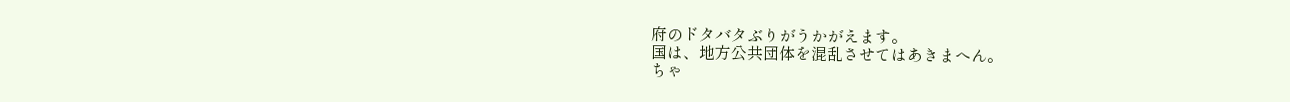府のドタバタぶりがうかがえます。
国は、地方公共団体を混乱させてはあきまへん。
ちゃ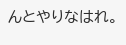んとやりなはれ。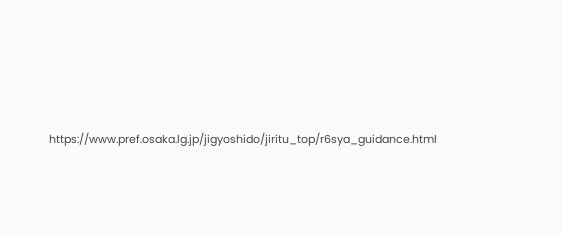https://www.pref.osaka.lg.jp/jigyoshido/jiritu_top/r6sya_guidance.html